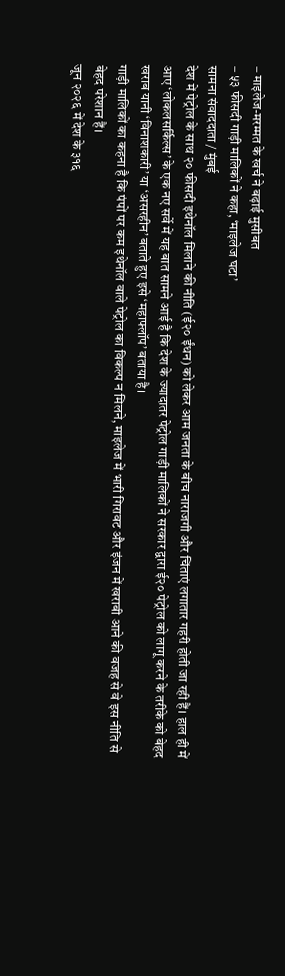– माइलेज-मरम्मत के खर्च ने बढ़ाई मुसीबत
– ५३ फीसदी गाड़ी मालिकों ने कहा, ‘माइलेज घटा’
सामना संवाददाता / मुंबई
देश में पेट्रोल के साथ २० फीसदी इथेनॉल मिलाने की नीति (ई२० ईंधन) को लेकर आम जनता के बीच नाराजगी और चिंताएं लगातार गहरी होती जा रही हैं। हाल ही में आए ‘लोकलसर्किल्स’ के एक नए सर्वे में यह बात सामने आई है कि देश के ज्यादातर पेट्रोल गाड़ी मालिकों ने सरकार द्वारा ई२० पेट्रोल को लागू करने के तरीके को बेहद खराब यानी ‘विनाशकारी’ या ‘असरहीन’ बताते हुए इसे ‘महाफ्लॉप’ बताया है।
गाड़ी मालिकों का कहना है कि पंपों पर कम इथेनॉल वाले पेट्रोल का विकल्प न मिलने, माइलेज में भारी गिरावट और इंजन में खराबी आने की वजह से वे इस नीति से बेहद परेशान हैं।
जून २०२६ में देश के ३१६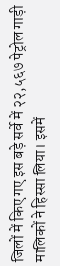जिलों में किए गए इस बड़े सर्वे में २२,५६७ पेट्रोल गाड़ी मालिकों ने हिस्सा लिया। इसमें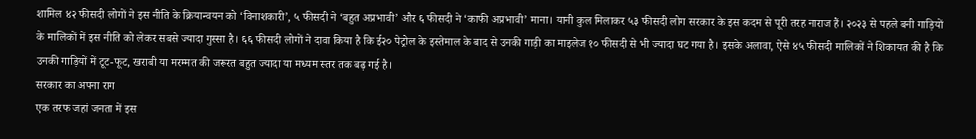शामिल ४२ फीसदी लोगों ने इस नीति के क्रियान्वयन को ‘विनाशकारी’, ५ फीसदी ने ‘बहुत अप्रभावी’ और ६ फीसदी ने ‘काफी अप्रभावी’ माना। यानी कुल मिलाकर ५३ फीसदी लोग सरकार के इस कदम से पूरी तरह नाराज हैं। २०२३ से पहले बनी गाड़ियों के मालिकों में इस नीति को लेकर सबसे ज्यादा गुस्सा है। ६६ फीसदी लोगों ने दावा किया है कि ई२० पेट्रोल के इस्तेमाल के बाद से उनकी गाड़ी का माइलेज १० फीसदी से भी ज्यादा घट गया है। इसके अलावा, ऐसे ४५ फीसदी मालिकों ने शिकायत की है कि उनकी गाड़ियों में टूट-फूट, खराबी या मरम्मत की जरूरत बहुत ज्यादा या मध्यम स्तर तक बढ़ गई है।
सरकार का अपना राग
एक तरफ जहां जनता में इस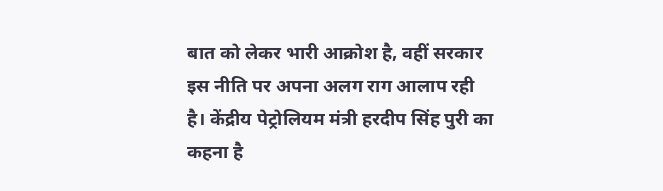बात को लेकर भारी आक्रोश है, वहीं सरकार इस नीति पर अपना अलग राग आलाप रही है। केंद्रीय पेट्रोलियम मंत्री हरदीप सिंह पुरी का कहना है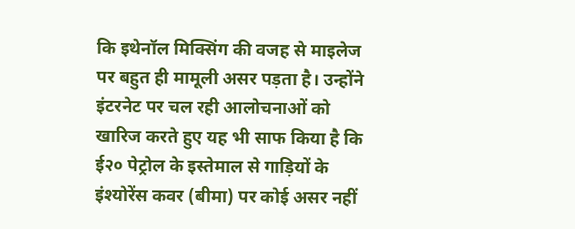कि इथेनॉल मिक्सिंग की वजह से माइलेज पर बहुत ही मामूली असर पड़ता है। उन्होंने इंटरनेट पर चल रही आलोचनाओं को खारिज करते हुए यह भी साफ किया है कि ई२० पेट्रोल के इस्तेमाल से गाड़ियों के इंश्योरेंस कवर (बीमा) पर कोई असर नहीं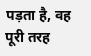पड़ता है, वह पूरी तरह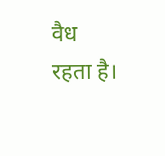वैध रहता है।